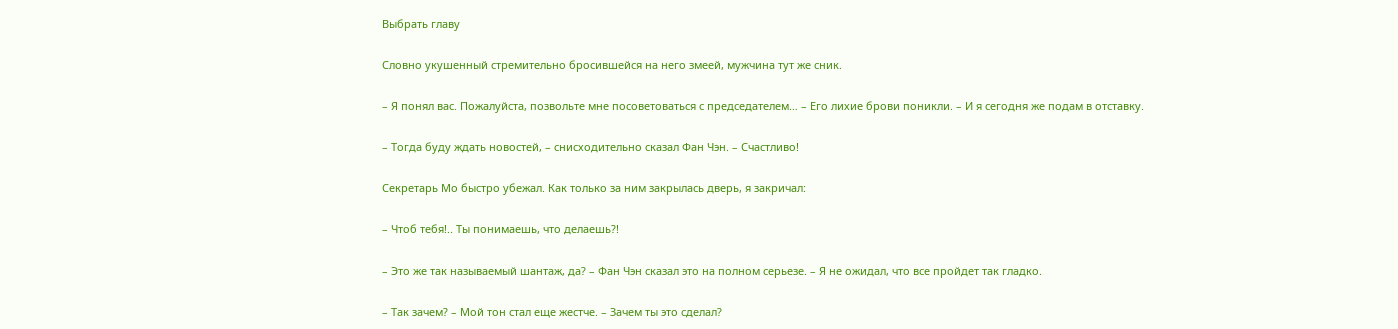Выбрать главу

Словно укушенный стремительно бросившейся на него змеей, мужчина тут же сник.

– Я понял вас. Пожалуйста, позвольте мне посоветоваться с председателем… – Его лихие брови поникли. – И я сегодня же подам в отставку.

– Тогда буду ждать новостей, – снисходительно сказал Фан Чэн. – Счастливо!

Секретарь Мо быстро убежал. Как только за ним закрылась дверь, я закричал:

– Чтоб тебя!.. Ты понимаешь, что делаешь?!

– Это же так называемый шантаж, да? – Фан Чэн сказал это на полном серьезе. – Я не ожидал, что все пройдет так гладко.

– Так зачем? – Мой тон стал еще жестче. – Зачем ты это сделал?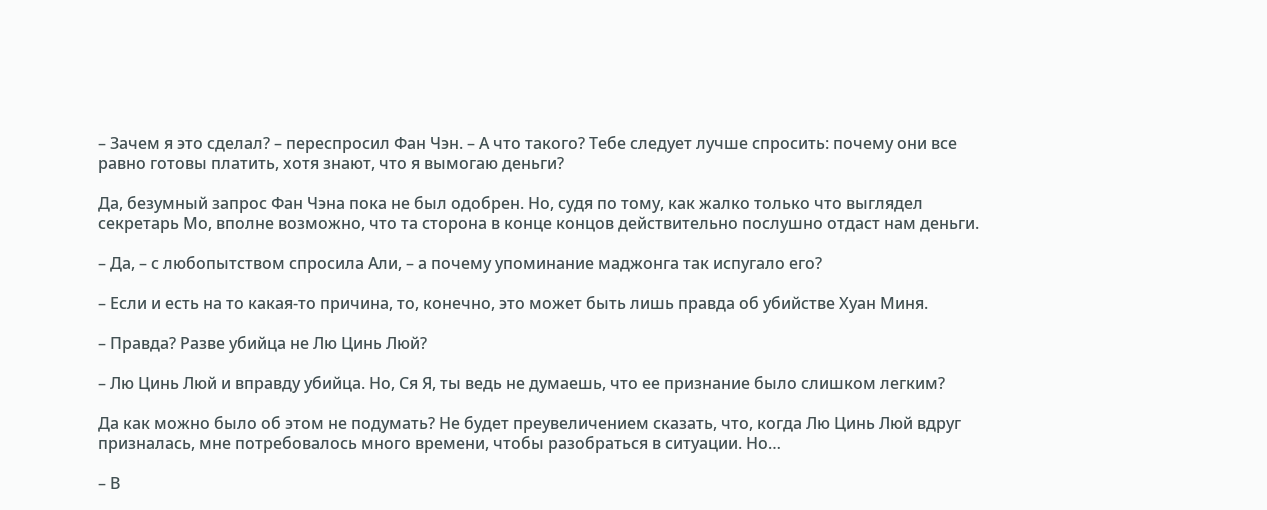– Зачем я это сделал? – переспросил Фан Чэн. – А что такого? Тебе следует лучше спросить: почему они все равно готовы платить, хотя знают, что я вымогаю деньги?

Да, безумный запрос Фан Чэна пока не был одобрен. Но, судя по тому, как жалко только что выглядел секретарь Мо, вполне возможно, что та сторона в конце концов действительно послушно отдаст нам деньги.

– Да, – с любопытством спросила Али, – а почему упоминание маджонга так испугало его?

– Если и есть на то какая-то причина, то, конечно, это может быть лишь правда об убийстве Хуан Миня.

– Правда? Разве убийца не Лю Цинь Люй?

– Лю Цинь Люй и вправду убийца. Но, Ся Я, ты ведь не думаешь, что ее признание было слишком легким?

Да как можно было об этом не подумать? Не будет преувеличением сказать, что, когда Лю Цинь Люй вдруг призналась, мне потребовалось много времени, чтобы разобраться в ситуации. Но…

– В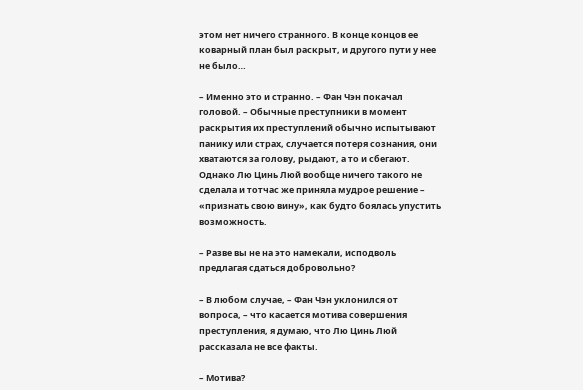этом нет ничего странного. В конце концов ее коварный план был раскрыт, и другого пути у нее не было…

– Именно это и странно. – Фан Чэн покачал головой. – Обычные преступники в момент раскрытия их преступлений обычно испытывают панику или страх, случается потеря сознания, они хватаются за голову, рыдают, а то и сбегают. Однако Лю Цинь Люй вообще ничего такого не сделала и тотчас же приняла мудрое решение – «признать свою вину», как будто боялась упустить возможность.

– Разве вы не на это намекали, исподволь предлагая сдаться добровольно?

– В любом случае, – Фан Чэн уклонился от вопроса, – что касается мотива совершения преступления, я думаю, что Лю Цинь Люй рассказала не все факты.

– Мотива?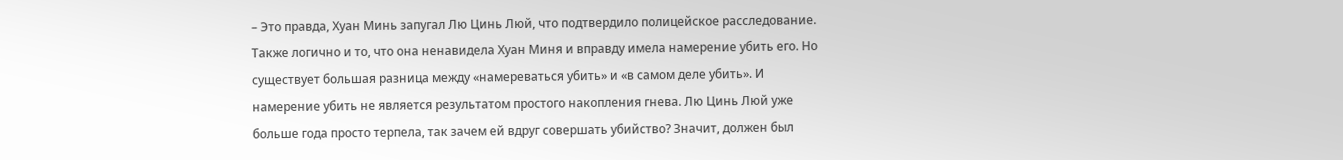– Это правда, Хуан Минь запугал Лю Цинь Люй, что подтвердило полицейское расследование. Также логично и то, что она ненавидела Хуан Миня и вправду имела намерение убить его. Но существует большая разница между «намереваться убить» и «в самом деле убить». И намерение убить не является результатом простого накопления гнева. Лю Цинь Люй уже больше года просто терпела, так зачем ей вдруг совершать убийство? Значит, должен был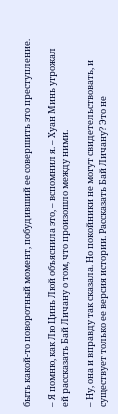быть какой-то поворотный момент, побудивший ее совершить это преступление.

– Я помню, как Лю Цинь Люй объяснила это, – вспомнил я. – Хуан Минь угрожал ей рассказать Бай Личану о том, что произошло между ними.

– Ну, она и вправду так сказала. Но покойники не могут свидетельствовать, и существует только ее версия истории. Рассказать Бай Личану? Это не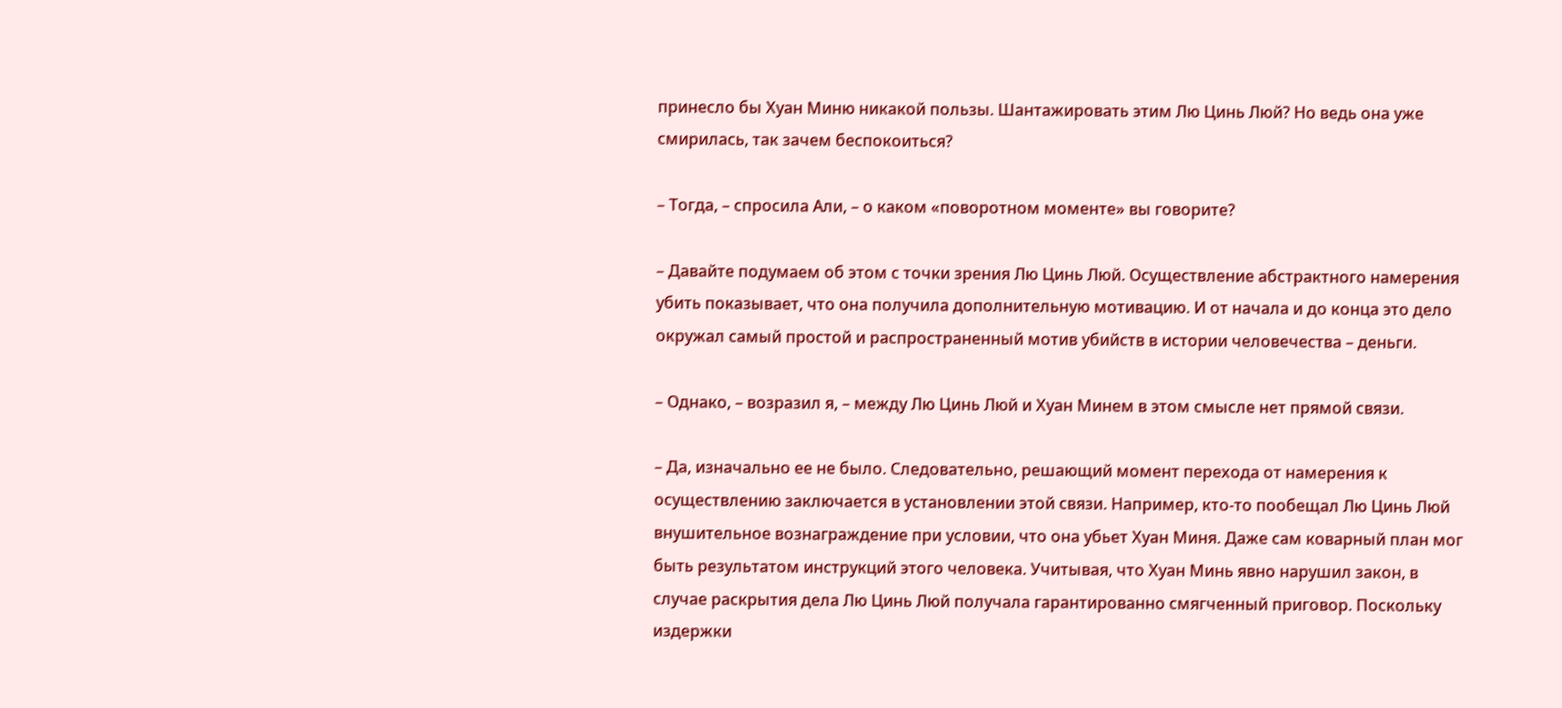принесло бы Хуан Миню никакой пользы. Шантажировать этим Лю Цинь Люй? Но ведь она уже смирилась, так зачем беспокоиться?

– Тогда, – спросила Али, – о каком «поворотном моменте» вы говорите?

– Давайте подумаем об этом с точки зрения Лю Цинь Люй. Осуществление абстрактного намерения убить показывает, что она получила дополнительную мотивацию. И от начала и до конца это дело окружал самый простой и распространенный мотив убийств в истории человечества – деньги.

– Однако, – возразил я, – между Лю Цинь Люй и Хуан Минем в этом смысле нет прямой связи.

– Да, изначально ее не было. Следовательно, решающий момент перехода от намерения к осуществлению заключается в установлении этой связи. Например, кто-то пообещал Лю Цинь Люй внушительное вознаграждение при условии, что она убьет Хуан Миня. Даже сам коварный план мог быть результатом инструкций этого человека. Учитывая, что Хуан Минь явно нарушил закон, в случае раскрытия дела Лю Цинь Люй получала гарантированно смягченный приговор. Поскольку издержки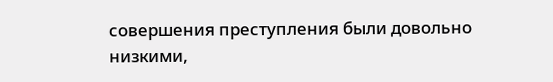совершения преступления были довольно низкими,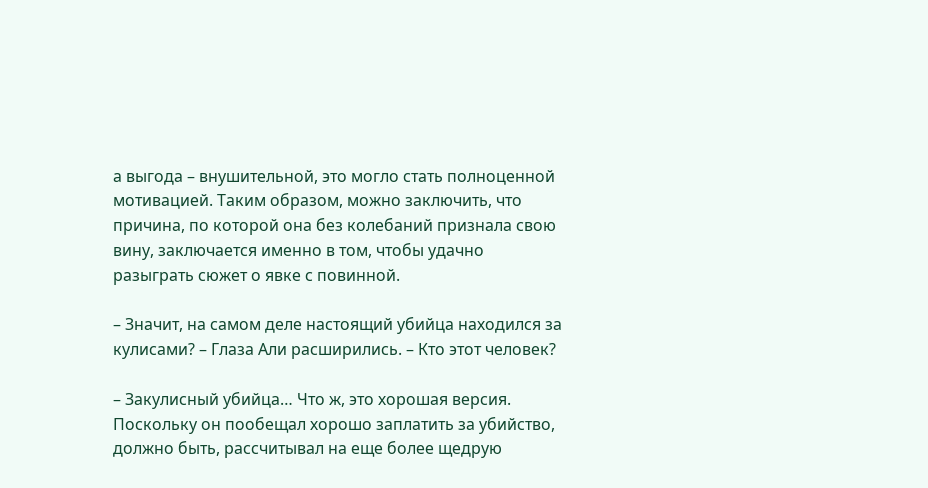а выгода – внушительной, это могло стать полноценной мотивацией. Таким образом, можно заключить, что причина, по которой она без колебаний признала свою вину, заключается именно в том, чтобы удачно разыграть сюжет о явке с повинной.

– Значит, на самом деле настоящий убийца находился за кулисами? – Глаза Али расширились. – Кто этот человек?

– Закулисный убийца… Что ж, это хорошая версия. Поскольку он пообещал хорошо заплатить за убийство, должно быть, рассчитывал на еще более щедрую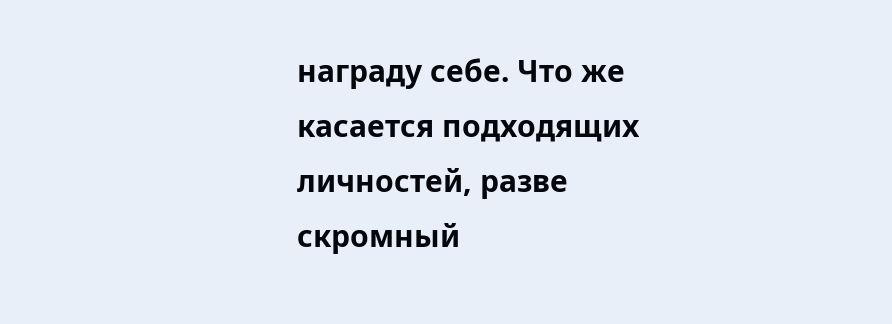награду себе. Что же касается подходящих личностей, разве скромный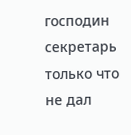господин секретарь только что не дал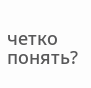четко понять?